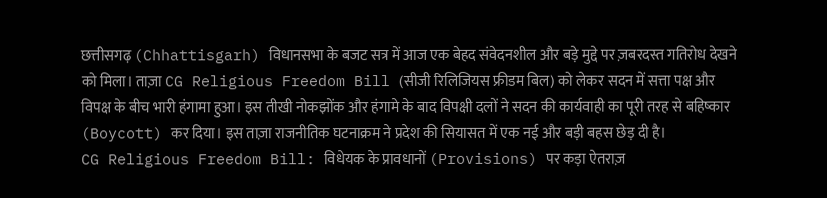छत्तीसगढ़ (Chhattisgarh) विधानसभा के बजट सत्र में आज एक बेहद संवेदनशील और बड़े मुद्दे पर ज़बरदस्त गतिरोध देखने को मिला। ताज़ा CG Religious Freedom Bill (सीजी रिलिजियस फ्रीडम बिल) को लेकर सदन में सत्ता पक्ष और विपक्ष के बीच भारी हंगामा हुआ। इस तीखी नोकझोंक और हंगामे के बाद विपक्षी दलों ने सदन की कार्यवाही का पूरी तरह से बहिष्कार (Boycott) कर दिया। इस ताज़ा राजनीतिक घटनाक्रम ने प्रदेश की सियासत में एक नई और बड़ी बहस छेड़ दी है।
CG Religious Freedom Bill: विधेयक के प्रावधानों (Provisions) पर कड़ा ऐतराज़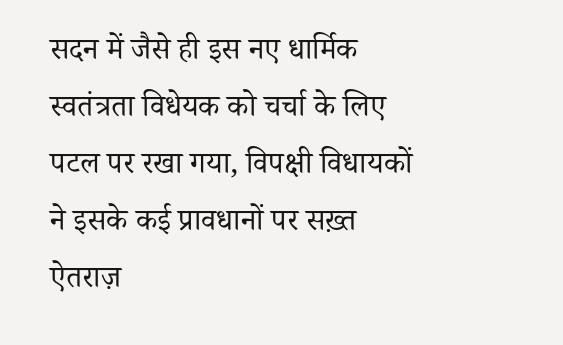सदन में जैसे ही इस नए धार्मिक स्वतंत्रता विधेयक को चर्चा के लिए पटल पर रखा गया, विपक्षी विधायकों ने इसके कई प्रावधानों पर सख़्त ऐतराज़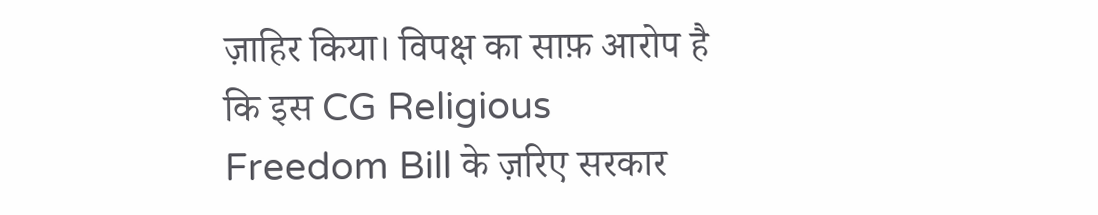ज़ाहिर किया। विपक्ष का साफ़ आरोप है कि इस CG Religious Freedom Bill के ज़रिए सरकार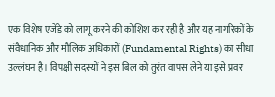एक विशेष एजेंडे को लागू करने की कोशिश कर रही है और यह नागरिकों के संवैधानिक और मौलिक अधिकारों (Fundamental Rights) का सीधा उल्लंघन है। विपक्षी सदस्यों ने इस बिल को तुरंत वापस लेने या इसे प्रवर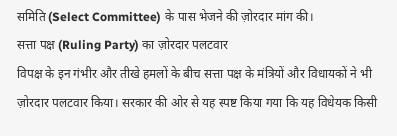समिति (Select Committee) के पास भेजने की ज़ोरदार मांग की।
सत्ता पक्ष (Ruling Party) का ज़ोरदार पलटवार
विपक्ष के इन गंभीर और तीखे हमलों के बीच सत्ता पक्ष के मंत्रियों और विधायकों ने भी ज़ोरदार पलटवार किया। सरकार की ओर से यह स्पष्ट किया गया कि यह विधेयक किसी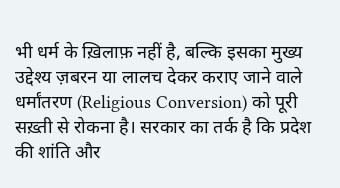भी धर्म के ख़िलाफ़ नहीं है, बल्कि इसका मुख्य उद्देश्य ज़बरन या लालच देकर कराए जाने वाले धर्मांतरण (Religious Conversion) को पूरी सख़्ती से रोकना है। सरकार का तर्क है कि प्रदेश की शांति और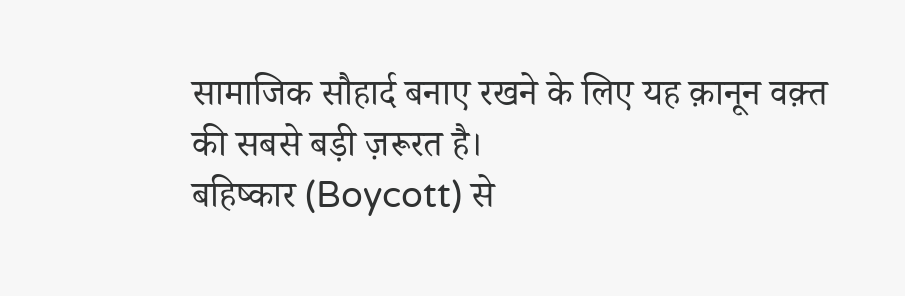सामाजिक सौहार्द बनाए रखने के लिए यह क़ानून वक़्त की सबसे बड़ी ज़रूरत है।
बहिष्कार (Boycott) से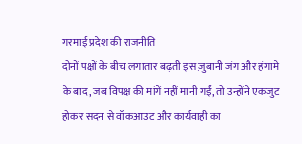गरमाई प्रदेश की राजनीति
दोनों पक्षों के बीच लगातार बढ़ती इस ज़ुबानी जंग और हंगामे के बाद, जब विपक्ष की मांगें नहीं मानी गईं, तो उन्होंने एकजुट होकर सदन से वॉकआउट और कार्यवाही का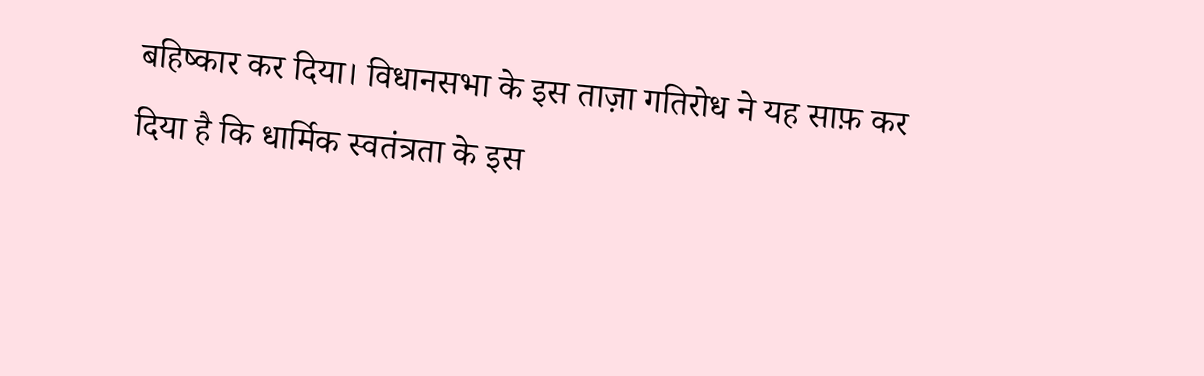बहिष्कार कर दिया। विधानसभा के इस ताज़ा गतिरोध ने यह साफ़ कर दिया है कि धार्मिक स्वतंत्रता के इस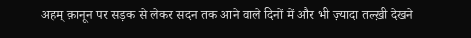अहम् क़ानून पर सड़क से लेकर सदन तक आने वाले दिनों में और भी ज़्यादा तल्ख़ी देखने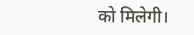को मिलेगी।